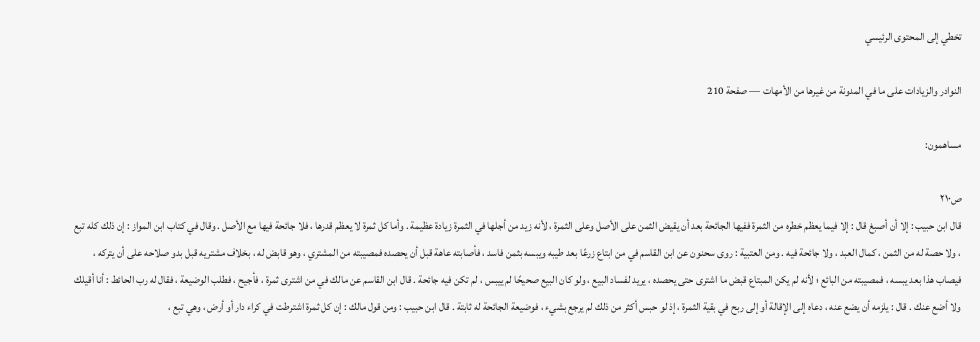تخطي إلى المحتوى الرئيسي

النوادر والزيادات على ما في المدونة من غيرها من الأمهات — صفحة 210

مساهمون:

ص٢١٠
قال ابن حبيب : إلا أن أصبغ قال : إلا فيما يعظم خطره من الثمرة ففيها الجائحة بعد أن يقيض الثمن على الأصل وعلى الثمرة ، لأنه زيد من أجلها في الثمرة زيادة عظيمة . وأما كل ثمرة لا يعظم قدرها ، فلا جائحة فيها مع الأصل . وقال في كتاب ابن المواز : إن ذلك كله تبع ، ولا حصة له من الثمن ، كمال العبد ، ولا جائحة فيه . ومن العتبية : روى سحنون عن ابن القاسم في من ابتاع زرعًا بعد طيبه ويبسه بثمن فاسد ، فأصابته عاهة قبل أن يحصده فمصيبته من المشتري ، وهو قابض له ، بخلاف مشتريه قبل بدو صلاحه على أن يتركه ، فيصاب هذا بعد يبسه ، فمصيبته من البائع ؛ لأنه لم يكن المبتاع قبض ما اشترى حتى يحصده ، يريد لفساد البيع ، ولو كان البيع صحيحًا لم ييبس ، لم تكن فيه جائحة . قال ابن القاسم عن مالك في من اشترى ثمرة ، فأجيح ، فطلب الوضيعة ، فقال له رب الحائط : أنا أقيلك ولا أضع عنك . قال : يلزمه أن يضع عنه ، دعاه إلى الإقالة أو إلى ربح في بقية الثمرة ، إذ لو حبس أكثر من ذلك لم يرجع بشيء ، فوضيعة الجائحة له ثابتة . قال ابن حبيب : ومن قول مالك : إن كل ثمرة اشترطت في كراء دار أو أرض ، وهي تبع ،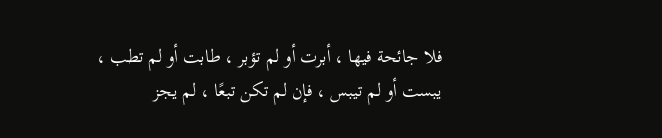فلا جائحة فيها ، أبرت أو لم تؤبر ، طابت أو لم تطب ، يبست أو لم تيبس ، فإن لم تكن تبعًا ، لم يجز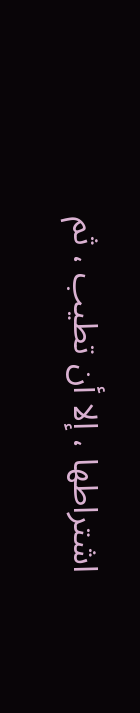اشتراطها ، إلا أن تطيب ، ثم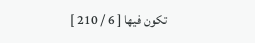تكون فيها [ 6 / 210 ]